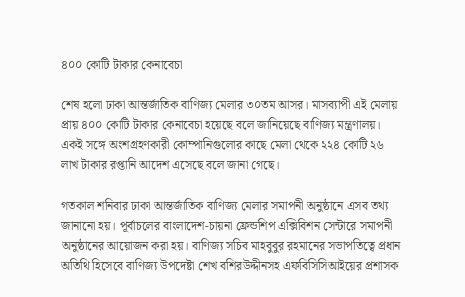৪০০ কোটি টাকার কেনাবেচা

শেষ হলো ঢাকা আন্তর্জাতিক বাণিজ্য মেলার ৩০তম আসর। মাসব্যাপী এই মেলায় প্রায় ৪০০ কোটি টাকার কেনাবেচা হয়েছে বলে জানিয়েছে বাণিজ্য মন্ত্রণালয়। একই সঙ্গে অংশগ্রহণকারী কোম্পানিগুলোর কাছে মেলা থেকে ২২৪ কোটি ২৬ লাখ টাকার রপ্তানি আদেশ এসেছে বলে জানা গেছে।

গতকাল শনিবার ঢাকা আন্তর্জাতিক বাণিজ্য মেলার সমাপনী অনুষ্ঠানে এসব তথ্য জানানো হয়। পূর্বাচলের বাংলাদেশ-চায়না ফ্রেন্ডশিপ এক্সিবিশন সেন্টারে সমাপনী অনুষ্ঠানের আয়োজন করা হয়। বাণিজ্য সচিব মাহবুবুর রহমানের সভাপতিত্বে প্রধান অতিথি হিসেবে বাণিজ্য উপদেষ্টা শেখ বশিরউদ্দীনসহ এফবিসিসিআইয়ের প্রশাসক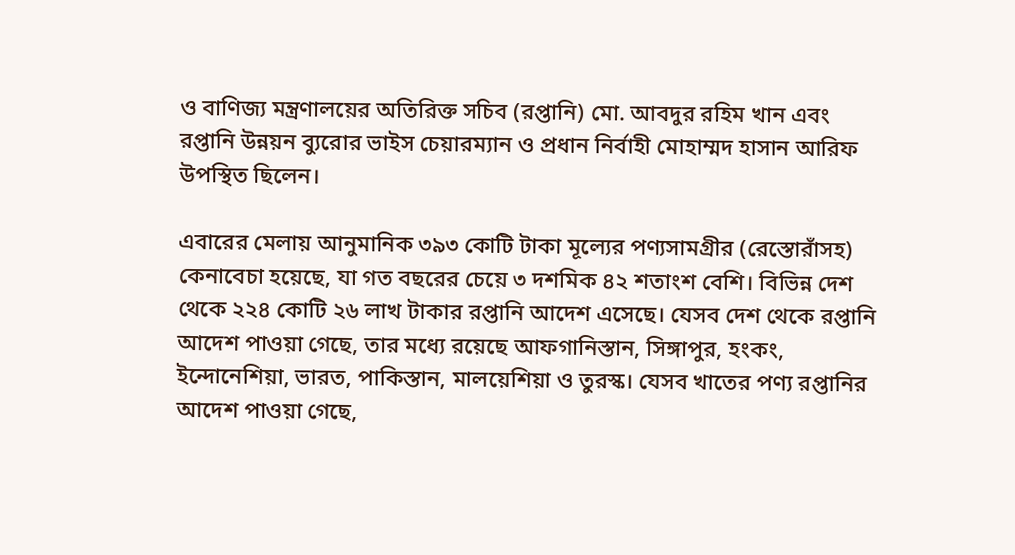ও বাণিজ্য মন্ত্রণালয়ের অতিরিক্ত সচিব (রপ্তানি) মো. আবদুর রহিম খান এবং রপ্তানি উন্নয়ন ব্যুরোর ভাইস চেয়ারম্যান ও প্রধান নির্বাহী মোহাম্মদ হাসান আরিফ উপস্থিত ছিলেন।

এবারের মেলায় আনুমানিক ৩৯৩ কোটি টাকা মূল্যের পণ্যসামগ্রীর (রেস্তোরাঁসহ) কেনাবেচা হয়েছে, যা গত বছরের চেয়ে ৩ দশমিক ৪২ শতাংশ বেশি। বিভিন্ন দেশ থেকে ২২৪ কোটি ২৬ লাখ টাকার রপ্তানি আদেশ এসেছে। যেসব দেশ থেকে রপ্তানি আদেশ পাওয়া গেছে, তার মধ্যে রয়েছে আফগানিস্তান, সিঙ্গাপুর, হংকং, ইন্দোনেশিয়া, ভারত, পাকিস্তান, মালয়েশিয়া ও তুরস্ক। যেসব খাতের পণ্য রপ্তানির আদেশ পাওয়া গেছে,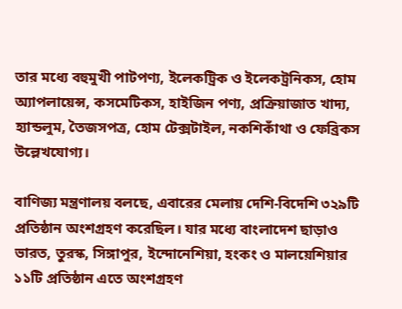তার মধ্যে বহুমুখী পাটপণ্য, ইলেকট্রিক ও ইলেকট্রনিকস, হোম অ্যাপলায়েন্স, কসমেটিকস, হাইজিন পণ্য, প্রক্রিয়াজাত খাদ্য, হ্যান্ডলুম, তৈজসপত্র, হোম টেক্সটাইল, নকশিকাঁথা ও ফেব্রিকস উল্লেখযোগ্য।

বাণিজ্য মন্ত্রণালয় বলছে, এবারের মেলায় দেশি-বিদেশি ৩২৯টি প্রতিষ্ঠান অংশগ্রহণ করেছিল। যার মধ্যে বাংলাদেশ ছাড়াও ভারত, তুরস্ক, সিঙ্গাপুর, ইন্দোনেশিয়া, হংকং ও মালয়েশিয়ার ১১টি প্রতিষ্ঠান এতে অংশগ্রহণ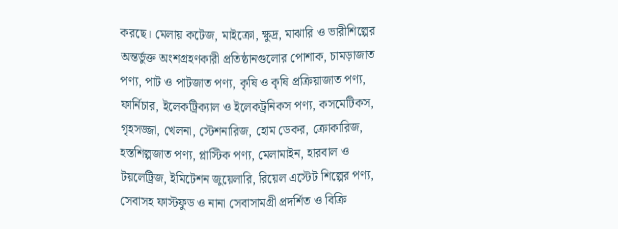করছে। মেলায় কটেজ, মাইক্রো, ক্ষুদ্র, মাঝারি ও ভারীশিল্পের অন্তর্ভুক্ত অংশগ্রহণকারী প্রতিষ্ঠানগুলোর পোশাক, চামড়াজাত পণ্য, পাট ও পাটজাত পণ্য, কৃষি ও কৃষি প্রক্রিয়াজাত পণ্য, ফার্নিচার, ইলেকট্রিক্যাল ও ইলেকট্রনিকস পণ্য, কসমেটিকস, গৃহসজ্জা, খেলনা, স্টেশনারিজ, হোম ডেকর, ক্রোকারিজ, হস্তশিল্পজাত পণ্য, প্লাস্টিক পণ্য, মেলামাইন, হারবাল ও টয়লেট্রিজ, ইমিটেশন জুয়েলারি, রিয়েল এস্টেট শিল্পের পণ্য, সেবাসহ ফাস্টফুড ও নানা সেবাসামগ্রী প্রদর্শিত ও বিক্রি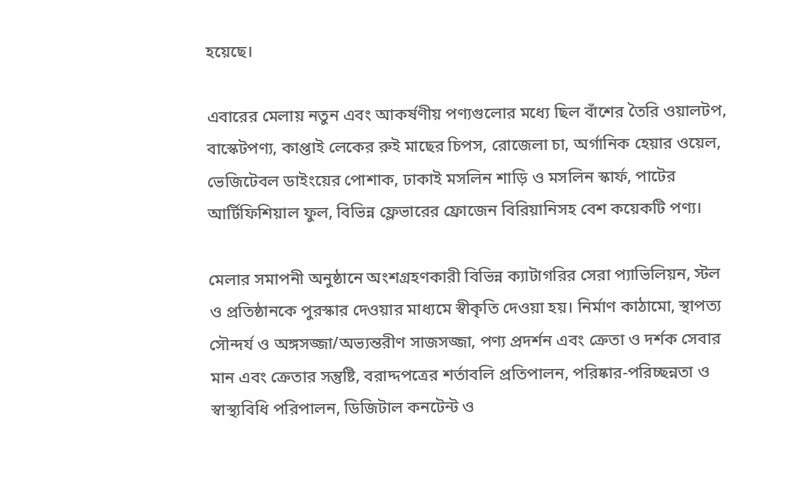হয়েছে।

এবারের মেলায় নতুন এবং আকর্ষণীয় পণ্যগুলোর মধ্যে ছিল বাঁশের তৈরি ওয়ালটপ, বাস্কেটপণ্য, কাপ্তাই লেকের রুই মাছের চিপস, রোজেলা চা, অর্গানিক হেয়ার ওয়েল, ভেজিটেবল ডাইংয়ের পোশাক, ঢাকাই মসলিন শাড়ি ও মসলিন স্কার্ফ, পাটের আর্টিফিশিয়াল ফুল, বিভিন্ন ফ্লেভারের ফ্রোজেন বিরিয়ানিসহ বেশ কয়েকটি পণ্য।

মেলার সমাপনী অনুষ্ঠানে অংশগ্রহণকারী বিভিন্ন ক্যাটাগরির সেরা প্যাভিলিয়ন, স্টল ও প্রতিষ্ঠানকে পুরস্কার দেওয়ার মাধ্যমে স্বীকৃতি দেওয়া হয়। নির্মাণ কাঠামো, স্থাপত্য সৌন্দর্য ও অঙ্গসজ্জা/অভ্যন্তরীণ সাজসজ্জা, পণ্য প্রদর্শন এবং ক্রেতা ও দর্শক সেবার মান এবং ক্রেতার সন্তুষ্টি, বরাদ্দপত্রের শর্তাবলি প্রতিপালন, পরিষ্কার-পরিচ্ছন্নতা ও স্বাস্থ্যবিধি পরিপালন, ডিজিটাল কনটেন্ট ও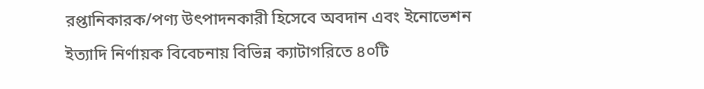রপ্তানিকারক/পণ্য উৎপাদনকারী হিসেবে অবদান এবং ইনোভেশন ইত্যাদি নির্ণায়ক বিবেচনায় বিভিন্ন ক্যাটাগরিতে ৪০টি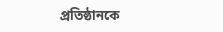প্রতিষ্ঠানকে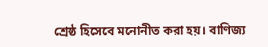শ্রেষ্ঠ হিসেবে মনোনীত করা হয়। বাণিজ্য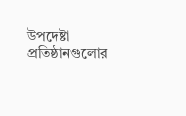উপদেষ্টা প্রতিষ্ঠানগুলোর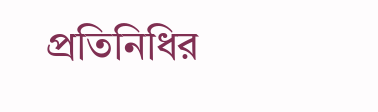প্রতিনিধির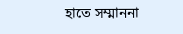হাতে সম্মাননা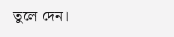তুলে দেন।